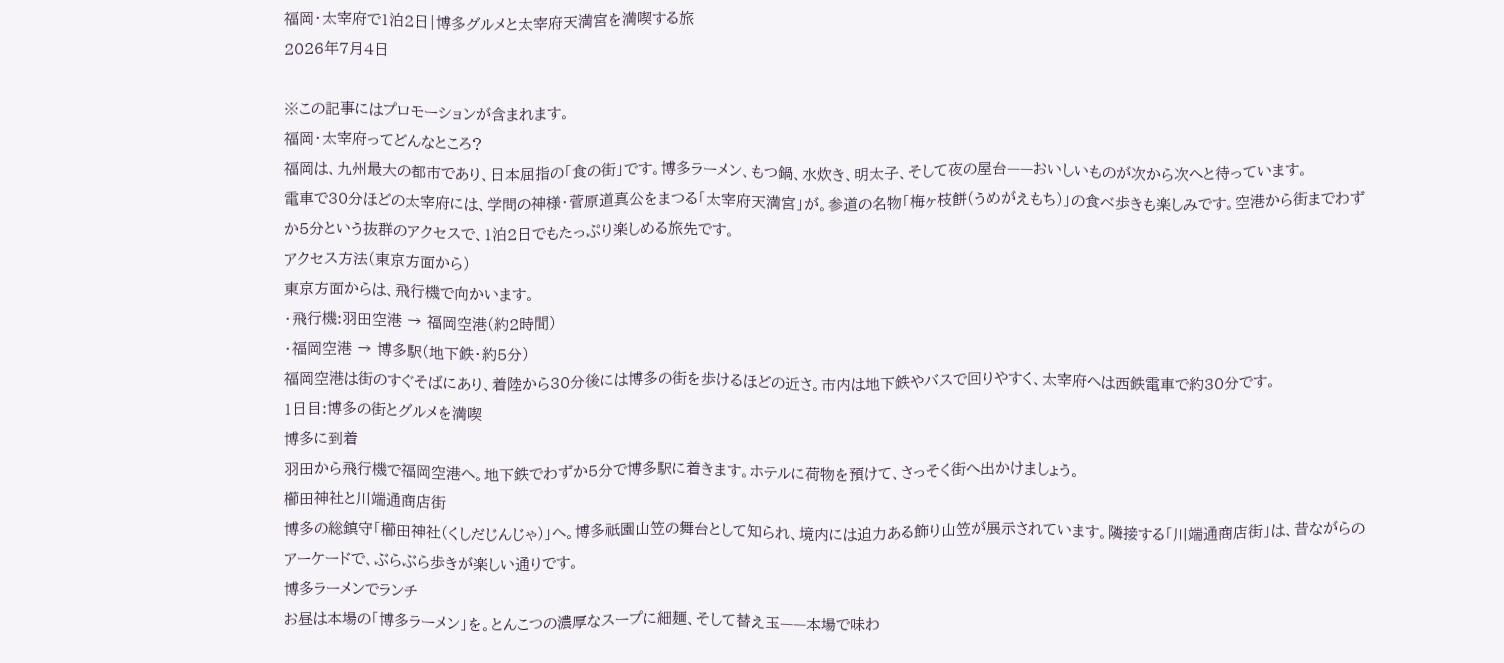福岡・太宰府で1泊2日|博多グルメと太宰府天満宮を満喫する旅
2026年7月4日

※この記事にはプロモーションが含まれます。
福岡・太宰府ってどんなところ?
福岡は、九州最大の都市であり、日本屈指の「食の街」です。博多ラーメン、もつ鍋、水炊き、明太子、そして夜の屋台——おいしいものが次から次へと待っています。
電車で30分ほどの太宰府には、学問の神様・菅原道真公をまつる「太宰府天満宮」が。参道の名物「梅ヶ枝餅(うめがえもち)」の食べ歩きも楽しみです。空港から街までわずか5分という抜群のアクセスで、1泊2日でもたっぷり楽しめる旅先です。
アクセス方法(東京方面から)
東京方面からは、飛行機で向かいます。
・飛行機:羽田空港 → 福岡空港(約2時間)
・福岡空港 → 博多駅(地下鉄・約5分)
福岡空港は街のすぐそばにあり、着陸から30分後には博多の街を歩けるほどの近さ。市内は地下鉄やバスで回りやすく、太宰府へは西鉄電車で約30分です。
1日目:博多の街とグルメを満喫
博多に到着
羽田から飛行機で福岡空港へ。地下鉄でわずか5分で博多駅に着きます。ホテルに荷物を預けて、さっそく街へ出かけましょう。
櫛田神社と川端通商店街
博多の総鎮守「櫛田神社(くしだじんじゃ)」へ。博多祇園山笠の舞台として知られ、境内には迫力ある飾り山笠が展示されています。隣接する「川端通商店街」は、昔ながらのアーケードで、ぶらぶら歩きが楽しい通りです。
博多ラーメンでランチ
お昼は本場の「博多ラーメン」を。とんこつの濃厚なスープに細麺、そして替え玉——本場で味わ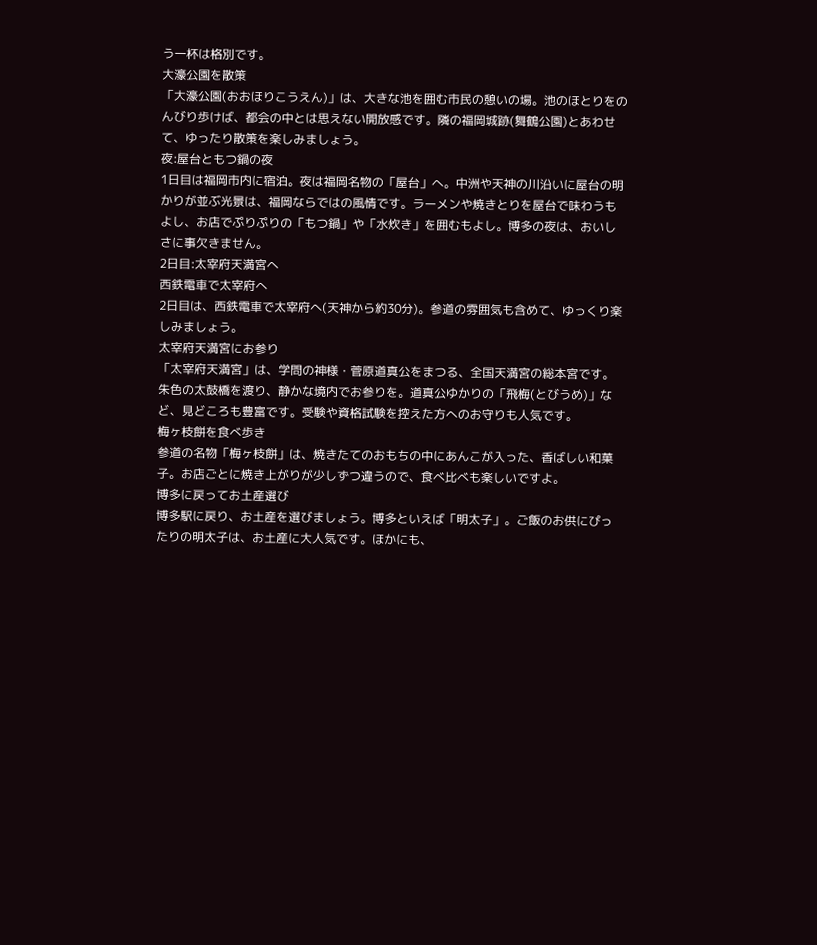う一杯は格別です。
大濠公園を散策
「大濠公園(おおほりこうえん)」は、大きな池を囲む市民の憩いの場。池のほとりをのんびり歩けば、都会の中とは思えない開放感です。隣の福岡城跡(舞鶴公園)とあわせて、ゆったり散策を楽しみましょう。
夜:屋台ともつ鍋の夜
1日目は福岡市内に宿泊。夜は福岡名物の「屋台」へ。中洲や天神の川沿いに屋台の明かりが並ぶ光景は、福岡ならではの風情です。ラーメンや焼きとりを屋台で味わうもよし、お店でぷりぷりの「もつ鍋」や「水炊き」を囲むもよし。博多の夜は、おいしさに事欠きません。
2日目:太宰府天満宮へ
西鉄電車で太宰府へ
2日目は、西鉄電車で太宰府へ(天神から約30分)。参道の雰囲気も含めて、ゆっくり楽しみましょう。
太宰府天満宮にお参り
「太宰府天満宮」は、学問の神様・菅原道真公をまつる、全国天満宮の総本宮です。朱色の太鼓橋を渡り、静かな境内でお参りを。道真公ゆかりの「飛梅(とびうめ)」など、見どころも豊富です。受験や資格試験を控えた方へのお守りも人気です。
梅ヶ枝餅を食べ歩き
参道の名物「梅ヶ枝餅」は、焼きたてのおもちの中にあんこが入った、香ばしい和菓子。お店ごとに焼き上がりが少しずつ違うので、食べ比べも楽しいですよ。
博多に戻ってお土産選び
博多駅に戻り、お土産を選びましょう。博多といえば「明太子」。ご飯のお供にぴったりの明太子は、お土産に大人気です。ほかにも、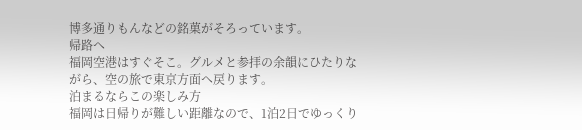博多通りもんなどの銘菓がそろっています。
帰路へ
福岡空港はすぐそこ。グルメと参拝の余韻にひたりながら、空の旅で東京方面へ戻ります。
泊まるならこの楽しみ方
福岡は日帰りが難しい距離なので、1泊2日でゆっくり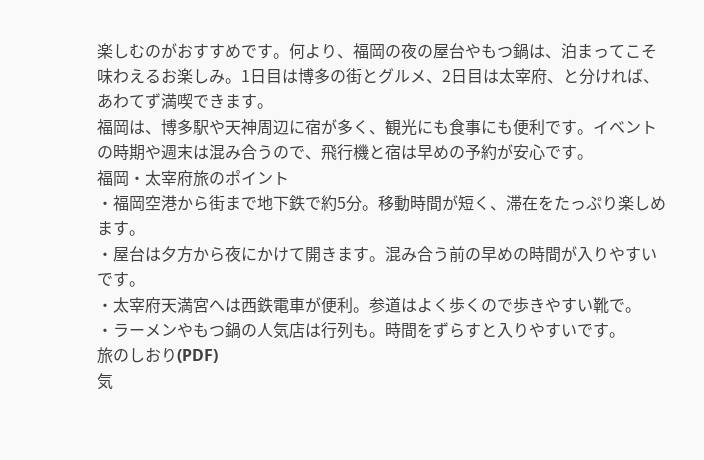楽しむのがおすすめです。何より、福岡の夜の屋台やもつ鍋は、泊まってこそ味わえるお楽しみ。1日目は博多の街とグルメ、2日目は太宰府、と分ければ、あわてず満喫できます。
福岡は、博多駅や天神周辺に宿が多く、観光にも食事にも便利です。イベントの時期や週末は混み合うので、飛行機と宿は早めの予約が安心です。
福岡・太宰府旅のポイント
・福岡空港から街まで地下鉄で約5分。移動時間が短く、滞在をたっぷり楽しめます。
・屋台は夕方から夜にかけて開きます。混み合う前の早めの時間が入りやすいです。
・太宰府天満宮へは西鉄電車が便利。参道はよく歩くので歩きやすい靴で。
・ラーメンやもつ鍋の人気店は行列も。時間をずらすと入りやすいです。
旅のしおり(PDF)
気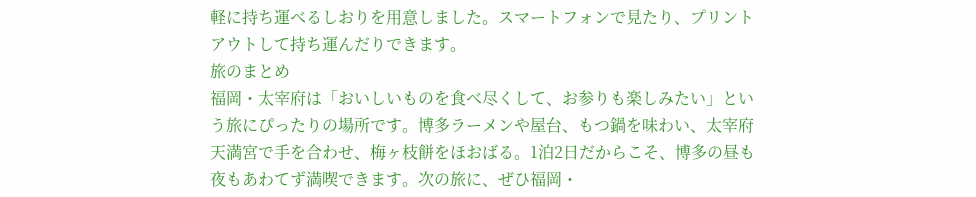軽に持ち運べるしおりを用意しました。スマートフォンで見たり、プリントアウトして持ち運んだりできます。
旅のまとめ
福岡・太宰府は「おいしいものを食べ尽くして、お参りも楽しみたい」という旅にぴったりの場所です。博多ラーメンや屋台、もつ鍋を味わい、太宰府天満宮で手を合わせ、梅ヶ枝餅をほおばる。1泊2日だからこそ、博多の昼も夜もあわてず満喫できます。次の旅に、ぜひ福岡・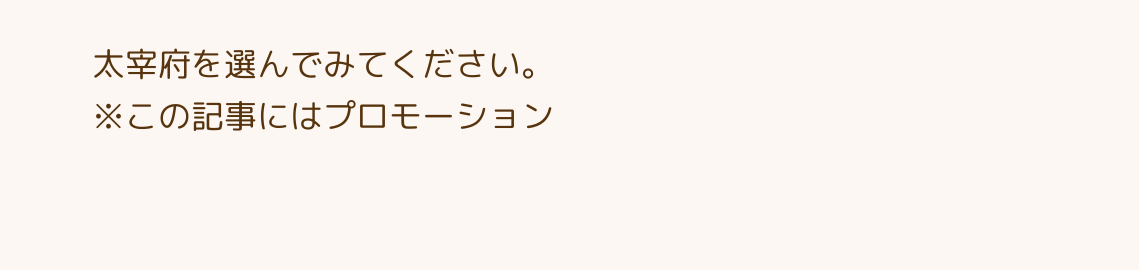太宰府を選んでみてください。
※この記事にはプロモーション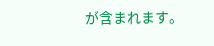が含まれます。